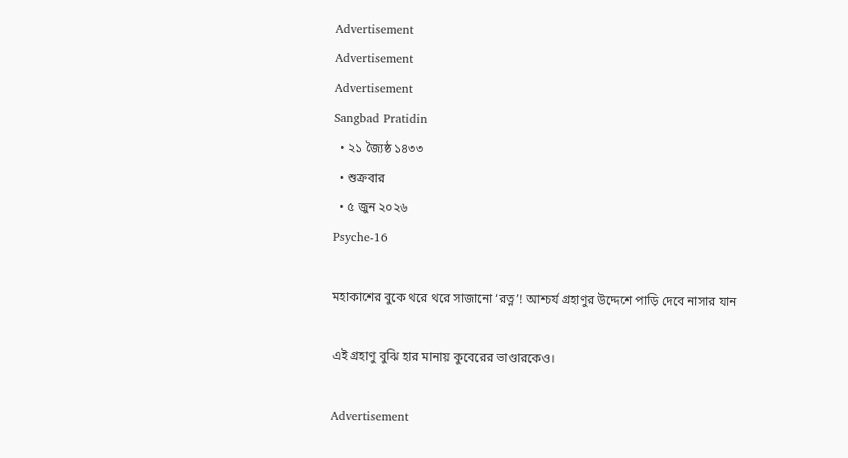Advertisement
Advertisement
Advertisement
Sangbad Pratidin
  • ২১ জ্যৈষ্ঠ ১৪৩৩
  • শুক্রবার
  • ৫ জুন ২০২৬
Psyche-16

মহাকাশের বুকে থরে থরে সাজানো ‘রত্ন’! আশ্চর্য গ্রহাণুর উদ্দেশে পাড়ি দেবে নাসার যান

এই গ্রহাণু বুঝি হার মানায় কুবেরের ভাণ্ডারকেও।

Advertisement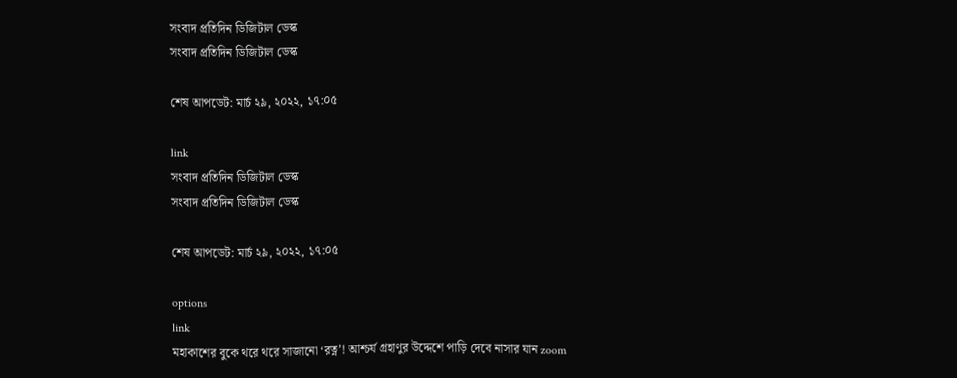সংবাদ প্রতিদিন ডিজিটাল ডেস্ক
সংবাদ প্রতিদিন ডিজিটাল ডেস্ক

শেষ আপডেট: মার্চ ২৯, ২০২২, ১৭:০৫

link
সংবাদ প্রতিদিন ডিজিটাল ডেস্ক
সংবাদ প্রতিদিন ডিজিটাল ডেস্ক

শেষ আপডেট: মার্চ ২৯, ২০২২, ১৭:০৫

options
link
মহাকাশের বুকে থরে থরে সাজানো ‘রত্ন’! আশ্চর্য গ্রহাণুর উদ্দেশে পাড়ি দেবে নাসার যান zoom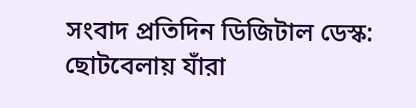সংবাদ প্রতিদিন ডিজিটাল ডেস্ক: ছোটবেলায় যাঁরা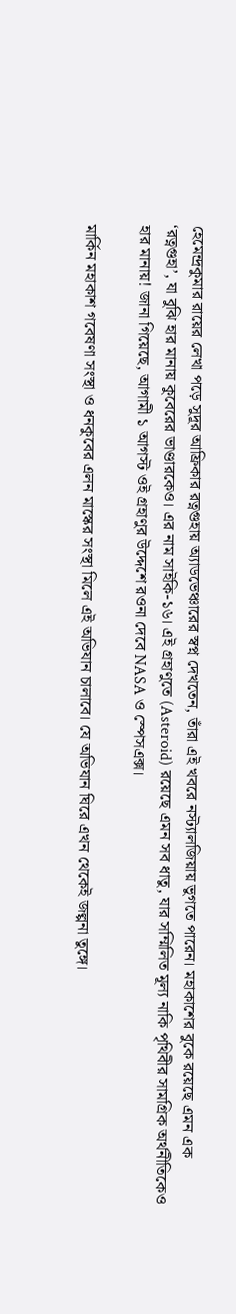হেমেন্দ্রকুমার রায়ের লেখা পড়ে সুদূর আফ্রিকার রত্নগুহায় অ্যাডভেঞ্চারের স্বপ্ন দেখতেন, তাঁরা এই খবরে নস্ট্যালজিয়ায় ভুগতে পারেন। মহাকাশের বুকে রয়েছে এমন এক ‘রত্নগুহা’, যা বুঝি হার মানায় কুবেরের ভাণ্ডারকেও। এর নাম সাইকি-১৬। এই গ্রহাণুতে (Asteroid) রয়েছে এমন সব ধাতু, যার সম্মিলিত মূল্য নাকি পৃথিবীর সামগ্রিক অর্থনীতিকেও হার মানায়! জানা গিয়েছে, আগামী ১ আগস্ট ওই গ্রহাণুর উদ্দেশে রওনা দেবে NASA ও স্পেসএক্স।

মার্কিন মহাকাশ গবেষণা সংস্থা ও ধনকুবের এলন মাস্কের সংস্থা মিলে এই অভিযান চালাবে। যে অভিযান ঘিরে এখন থেকেই জল্পনা তুঙ্গে।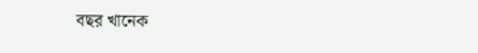বছর খানেক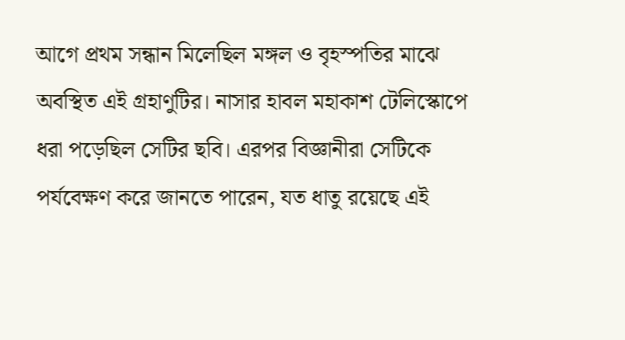আগে প্রথম সন্ধান মিলেছিল মঙ্গল ও বৃহস্পতির মাঝে অবস্থিত এই গ্রহাণুটির। নাসার হাবল মহাকাশ টেলিস্কোপে ধরা পড়েছিল সেটির ছবি। এরপর বিজ্ঞানীরা সেটিকে পর্যবেক্ষণ করে জানতে পারেন, যত ধাতু রয়েছে এই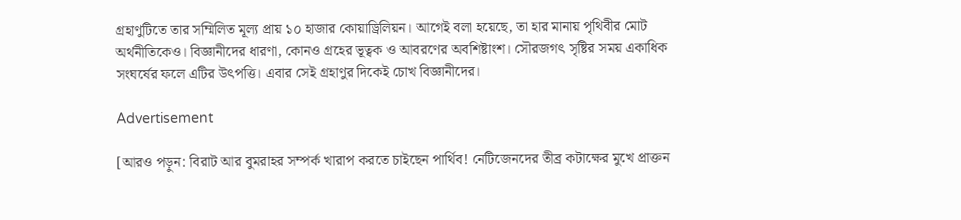গ্রহাণুটিতে তার সম্মিলিত মূল্য প্রায় ১০ হাজার কোয়াড্রিলিয়ন। আগেই বলা হয়েছে, তা হার মানায় পৃথিবীর মোট অর্থনীতিকেও। বিজ্ঞানীদের ধারণা, কোনও গ্রহের ভূত্বক ও আবরণের অবশিষ্টাংশ। সৌরজগৎ সৃষ্টির সময় একাধিক সংঘর্ষের ফলে এটির উৎপত্তি। এবার সেই গ্রহাণুর দিকেই চোখ বিজ্ঞানীদের।

Advertisement

[আরও পড়ুন: বিরাট আর বুমরাহর সম্পর্ক খারাপ করতে চাইছেন পার্থিব! নেটিজেনদের তীব্র কটাক্ষের মুখে প্রাক্তন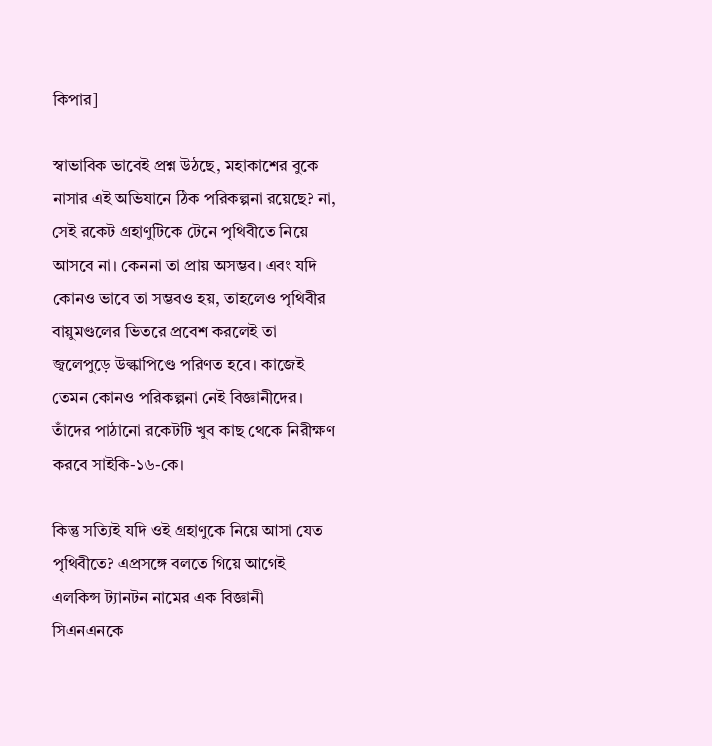কিপার]

স্বাভাবিক ভাবেই প্রশ্ন উঠছে, মহাকাশের বুকে নাসার এই অভিযানে ঠিক পরিকল্পনা রয়েছে? না, সেই রকেট গ্রহাণুটিকে টেনে পৃথিবীতে নিয়ে আসবে না। কেননা তা প্রায় অসম্ভব। এবং যদি কোনও ভাবে তা সম্ভবও হয়, তাহলেও পৃথিবীর বায়ুমণ্ডলের ভিতরে প্রবেশ করলেই তা জ্বলেপুড়ে উল্কাপিণ্ডে পরিণত হবে। কাজেই তেমন কোনও পরিকল্পনা নেই বিজ্ঞানীদের। তাঁদের পাঠানো রকেটটি খুব কাছ থেকে নিরীক্ষণ করবে সাইকি-১৬-কে।

কিন্তু সত্যিই যদি ওই গ্রহাণুকে নিয়ে আসা যেত পৃথিবীতে? এপ্রসঙ্গে বলতে গিয়ে আগেই এলকিন্স ট্যানটন নামের এক বিজ্ঞানী সিএনএনকে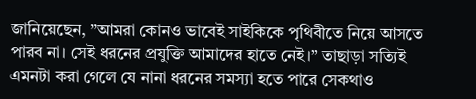জানিয়েছেন, ”আমরা কোনও ভাবেই সাইকিকে পৃথিবীতে নিয়ে আসতে পারব না। সেই ধরনের প্রযুক্তি আমাদের হাতে নেই।” তাছাড়া সত্যিই এমনটা করা গেলে যে নানা ধরনের সমস্যা হতে পারে সেকথাও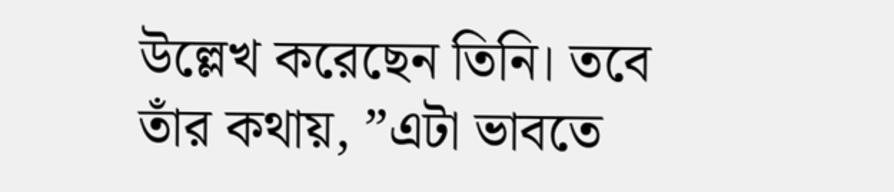উল্লেখ করেছেন তিনি। তবে তাঁর কথায়, ”এটা ভাবতে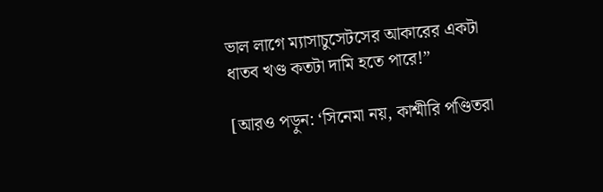ভাল লাগে ম্যাসাচুসেটসের আকারের একটা ধাতব খণ্ড কতটা দামি হতে পারে!”

[আরও পড়ুন: ‘সিনেমা নয়, কাশ্মীরি পণ্ডিতরা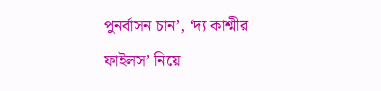পুনর্বাসন চান’, ‘দ্য কাশ্মীর ফাইলস’ নিয়ে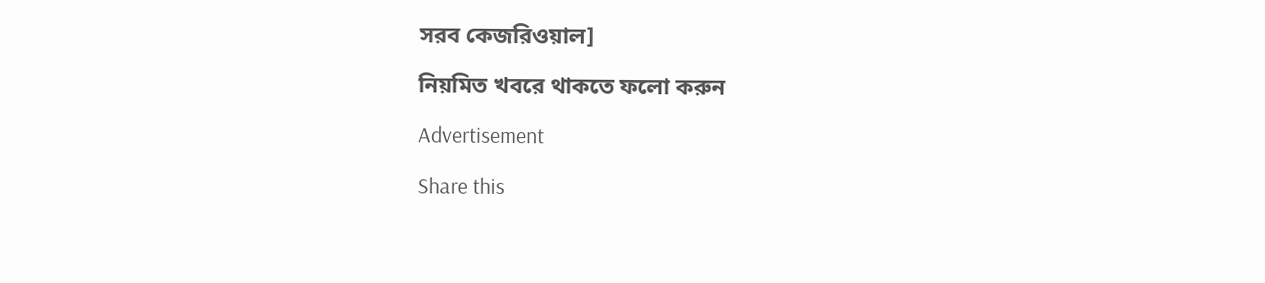সরব কেজরিওয়াল]

নিয়মিত খবরে থাকতে ফলো করুন

Advertisement

Share this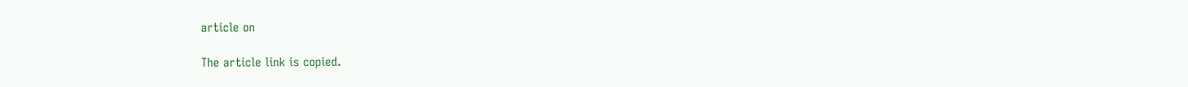article on

The article link is copied.